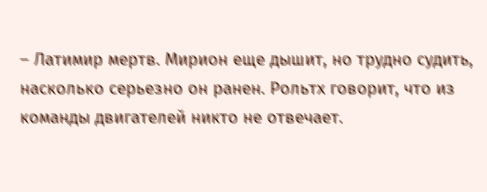– Латимир мертв. Мирион еще дышит, но трудно судить, насколько серьезно он ранен. Рольтх говорит, что из команды двигателей никто не отвечает.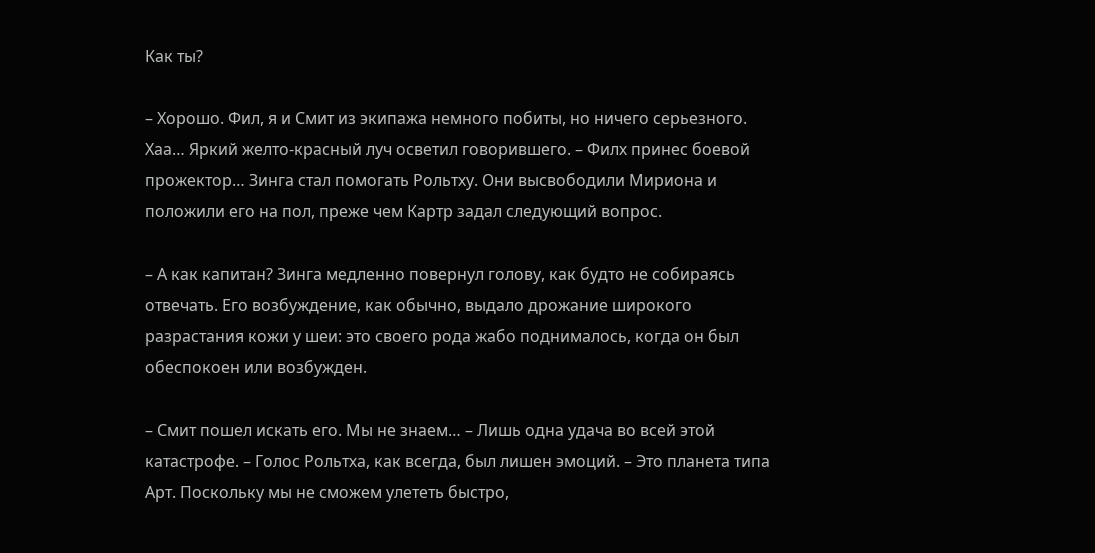Как ты?

– Хорошо. Фил, я и Смит из экипажа немного побиты, но ничего серьезного. Хаа… Яркий желто-красный луч осветил говорившего. – Филх принес боевой прожектор… Зинга стал помогать Рольтху. Они высвободили Мириона и положили его на пол, преже чем Картр задал следующий вопрос.

– А как капитан? Зинга медленно повернул голову, как будто не собираясь отвечать. Его возбуждение, как обычно, выдало дрожание широкого разрастания кожи у шеи: это своего рода жабо поднималось, когда он был обеспокоен или возбужден.

– Смит пошел искать его. Мы не знаем… – Лишь одна удача во всей этой катастрофе. – Голос Рольтха, как всегда, был лишен эмоций. – Это планета типа Арт. Поскольку мы не сможем улететь быстро,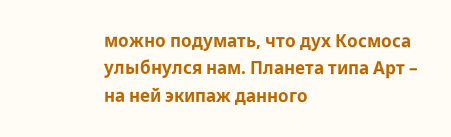можно подумать, что дух Космоса улыбнулся нам. Планета типа Арт – на ней экипаж данного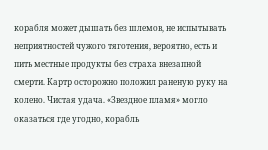корабля может дышать без шлемов, не испытывать неприятностей чужого тяготения, вероятно, есть и пить местные продукты без страха внезапной смерти. Картр осторожно положил раненую руку на колено. Чистая удача. «Звездное пламя» могло оказаться где угодно, корабль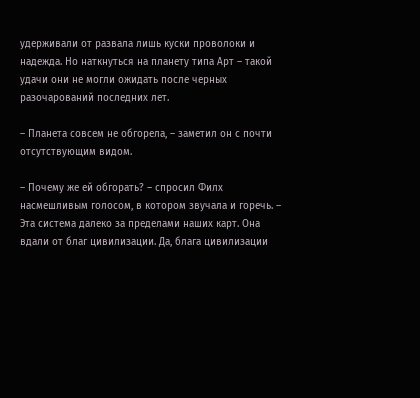удерживали от развала лишь куски проволоки и надежда. Но наткнуться на планету типа Арт – такой удачи они не могли ожидать после черных разочарований последних лет.

– Планета совсем не обгорела, – заметил он с почти отсутствующим видом.

– Почему же ей обгорать? – спросил Филх насмешливым голосом, в котором звучала и горечь. – Эта система далеко за пределами наших карт. Она вдали от благ цивилизации. Да, блага цивилизации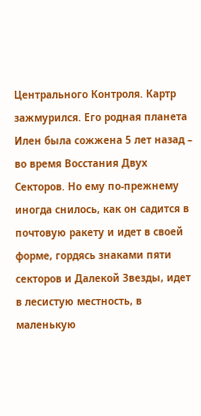Центрального Контроля. Картр зажмурился. Его родная планета Илен была сожжена 5 лет назад – во время Восстания Двух Секторов. Но ему по-прежнему иногда снилось, как он садится в почтовую ракету и идет в своей форме, гордясь знаками пяти секторов и Далекой Звезды, идет в лесистую местность, в маленькую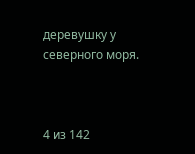деревушку у северного моря.



4 из 142